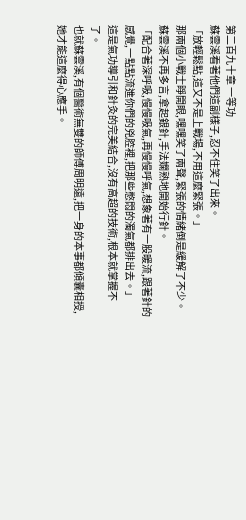第二百九十章 一等功
蘇雲溪看著他們這副樣子,忍不住笑了出來。
「放輕鬆點,這又不是上戰場,不用這麼緊張。」
那兩個小戰士睜開眼,嘿嘿笑了兩聲,緊張的情緒倒是緩解了不少。
蘇雲溪不再多言,拿起銀針,手法嫻熟地開始行針。
「配合著深呼吸,慢慢吸氣,再慢慢呼氣,想象著有一股暖流,跟著針的感覺,一點點流進你們的兇腔裡,把那些憋悶的濁氣都排出去。」
這是氣功導引和針灸的完美結合,沒有高超的技術,根本就掌握不了。
也就蘇雲溪,有個醫術無雙的師傅周明遠,把一身的本事都傾囊相授,她才能這麼得心應手。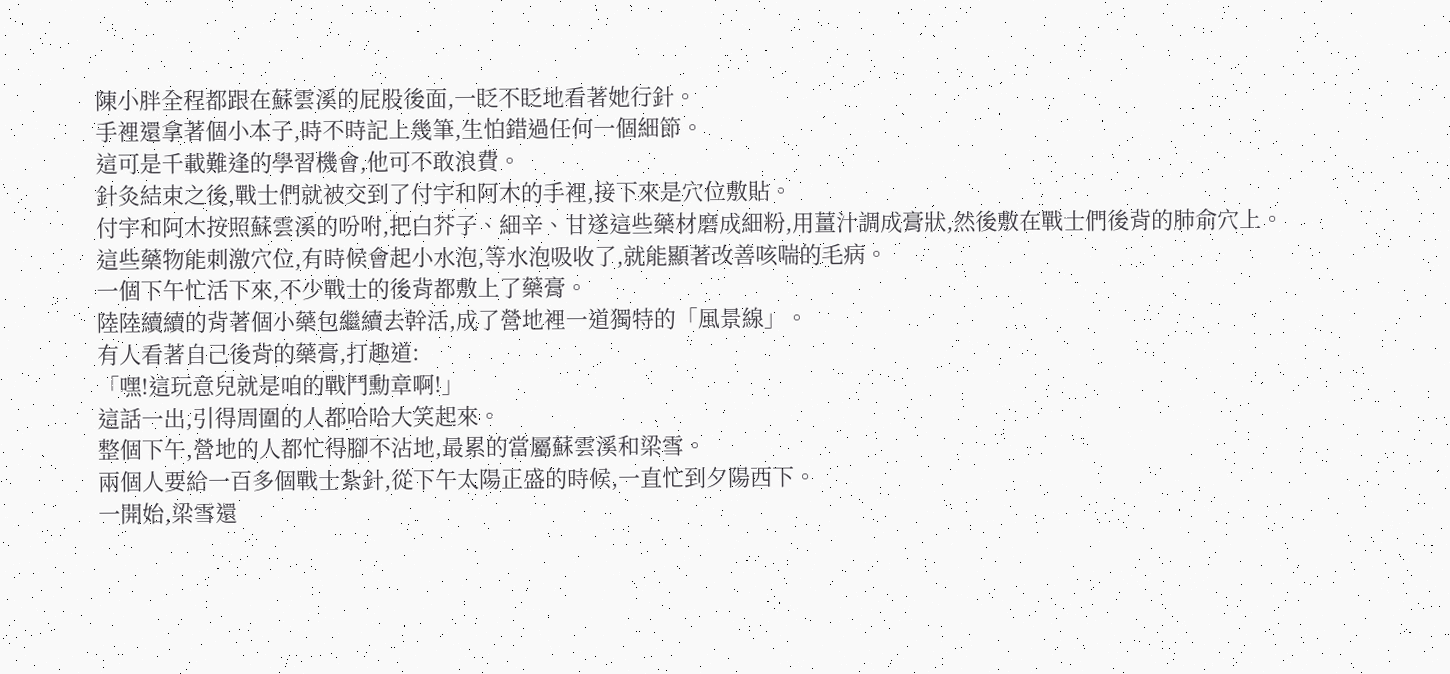陳小胖全程都跟在蘇雲溪的屁股後面,一眨不眨地看著她行針。
手裡還拿著個小本子,時不時記上幾筆,生怕錯過任何一個細節。
這可是千載難逢的學習機會,他可不敢浪費。
針灸結束之後,戰士們就被交到了付宇和阿木的手裡,接下來是穴位敷貼。
付宇和阿木按照蘇雲溪的吩咐,把白芥子、細辛、甘遂這些藥材磨成細粉,用薑汁調成膏狀,然後敷在戰士們後背的肺俞穴上。
這些藥物能刺激穴位,有時候會起小水泡,等水泡吸收了,就能顯著改善咳喘的毛病。
一個下午忙活下來,不少戰士的後背都敷上了藥膏。
陸陸續續的背著個小藥包繼續去幹活,成了營地裡一道獨特的「風景線」。
有人看著自己後背的藥膏,打趣道:
「嘿!這玩意兒就是咱的戰鬥勳章啊!」
這話一出,引得周圍的人都哈哈大笑起來。
整個下午,營地的人都忙得腳不沾地,最累的當屬蘇雲溪和梁雪。
兩個人要給一百多個戰士紮針,從下午太陽正盛的時候,一直忙到夕陽西下。
一開始,梁雪還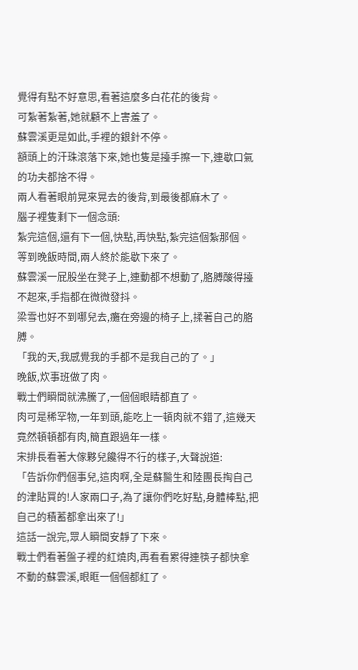覺得有點不好意思,看著這麼多白花花的後背。
可紮著紮著,她就顧不上害羞了。
蘇雲溪更是如此,手裡的銀針不停。
額頭上的汗珠滾落下來,她也隻是擡手擦一下,連歇口氣的功夫都捨不得。
兩人看著眼前晃來晃去的後背,到最後都麻木了。
腦子裡隻剩下一個念頭:
紮完這個,還有下一個,快點,再快點,紮完這個紮那個。
等到晚飯時間,兩人終於能歇下來了。
蘇雲溪一屁股坐在凳子上,連動都不想動了,胳膊酸得擡不起來,手指都在微微發抖。
梁雪也好不到哪兒去,癱在旁邊的椅子上,揉著自己的胳膊。
「我的天,我感覺我的手都不是我自己的了。」
晚飯,炊事班做了肉。
戰士們瞬間就沸騰了,一個個眼睛都直了。
肉可是稀罕物,一年到頭,能吃上一頓肉就不錯了,這幾天竟然頓頓都有肉,簡直跟過年一樣。
宋排長看著大傢夥兒饞得不行的樣子,大聲說道:
「告訴你們個事兒,這肉啊,全是蘇醫生和陸團長掏自己的津貼買的!人家兩口子,為了讓你們吃好點,身體棒點,把自己的積蓄都拿出來了!」
這話一說完,眾人瞬間安靜了下來。
戰士們看著盤子裡的紅燒肉,再看看累得連筷子都快拿不動的蘇雲溪,眼眶一個個都紅了。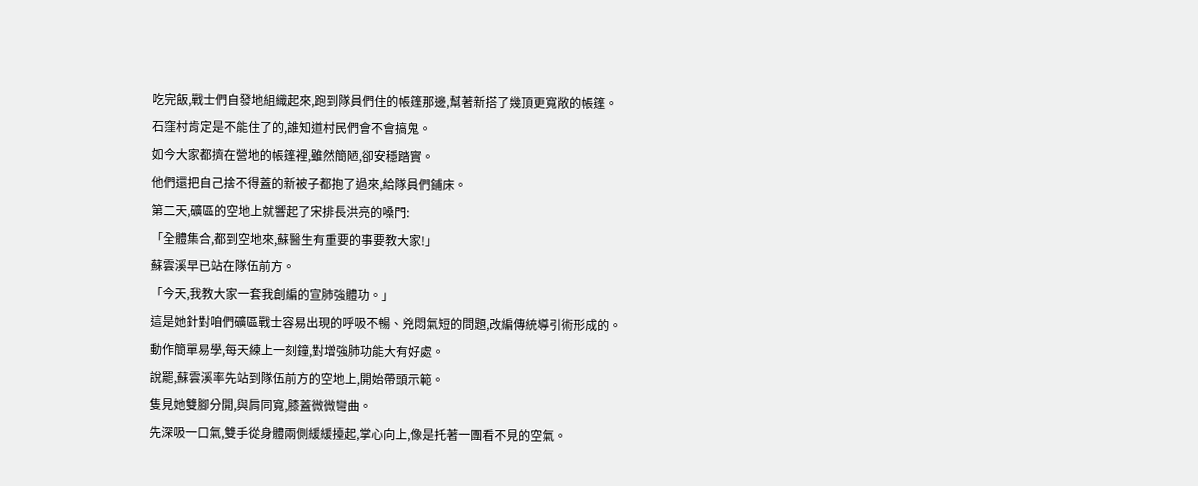吃完飯,戰士們自發地組織起來,跑到隊員們住的帳篷那邊,幫著新搭了幾頂更寬敞的帳篷。
石窪村肯定是不能住了的,誰知道村民們會不會搞鬼。
如今大家都擠在營地的帳篷裡,雖然簡陋,卻安穩踏實。
他們還把自己捨不得蓋的新被子都抱了過來,給隊員們鋪床。
第二天,礦區的空地上就響起了宋排長洪亮的嗓門:
「全體集合,都到空地來,蘇醫生有重要的事要教大家!」
蘇雲溪早已站在隊伍前方。
「今天,我教大家一套我創編的宣肺強體功。」
這是她針對咱們礦區戰士容易出現的呼吸不暢、兇悶氣短的問題,改編傳統導引術形成的。
動作簡單易學,每天練上一刻鐘,對增強肺功能大有好處。
說罷,蘇雲溪率先站到隊伍前方的空地上,開始帶頭示範。
隻見她雙腳分開,與肩同寬,膝蓋微微彎曲。
先深吸一口氣,雙手從身體兩側緩緩擡起,掌心向上,像是托著一團看不見的空氣。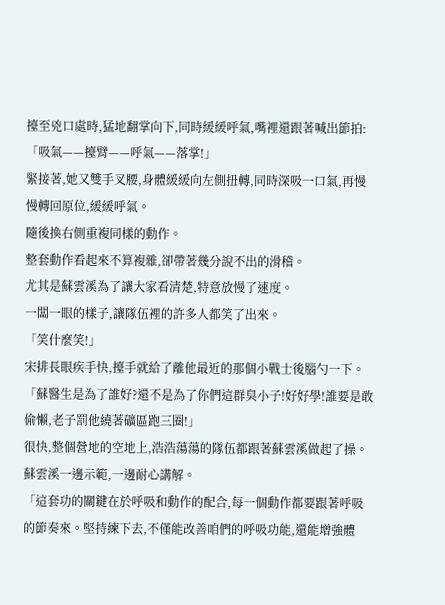擡至兇口處時,猛地翻掌向下,同時緩緩呼氣,嘴裡還跟著喊出節拍:
「吸氣——擡臂——呼氣——落掌!」
緊接著,她又雙手叉腰,身體緩緩向左側扭轉,同時深吸一口氣,再慢慢轉回原位,緩緩呼氣。
隨後換右側重複同樣的動作。
整套動作看起來不算複雜,卻帶著幾分說不出的滑稽。
尤其是蘇雲溪為了讓大家看清楚,特意放慢了速度。
一闆一眼的樣子,讓隊伍裡的許多人都笑了出來。
「笑什麼笑!」
宋排長眼疾手快,擡手就給了離他最近的那個小戰士後腦勺一下。
「蘇醫生是為了誰好?還不是為了你們這群臭小子!好好學!誰要是敢偷懶,老子罰他繞著礦區跑三圈!」
很快,整個營地的空地上,浩浩蕩蕩的隊伍都跟著蘇雲溪做起了操。
蘇雲溪一邊示範,一邊耐心講解。
「這套功的關鍵在於呼吸和動作的配合,每一個動作都要跟著呼吸的節奏來。堅持練下去,不僅能改善咱們的呼吸功能,還能增強體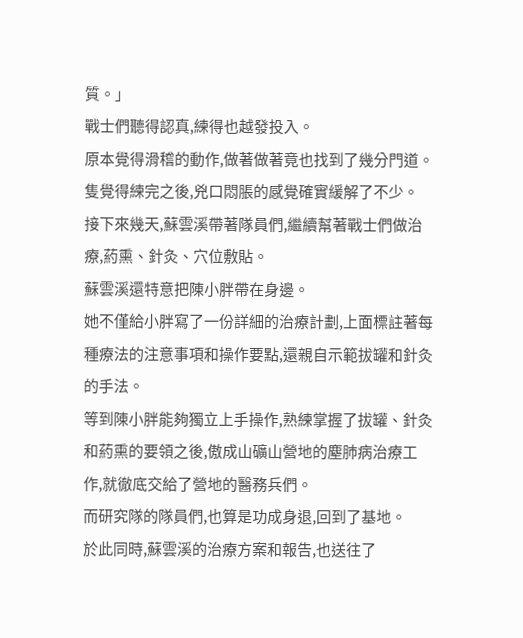質。」
戰士們聽得認真,練得也越發投入。
原本覺得滑稽的動作,做著做著竟也找到了幾分門道。
隻覺得練完之後,兇口悶脹的感覺確實緩解了不少。
接下來幾天,蘇雲溪帶著隊員們,繼續幫著戰士們做治療,葯熏、針灸、穴位敷貼。
蘇雲溪還特意把陳小胖帶在身邊。
她不僅給小胖寫了一份詳細的治療計劃,上面標註著每種療法的注意事項和操作要點,還親自示範拔罐和針灸的手法。
等到陳小胖能夠獨立上手操作,熟練掌握了拔罐、針灸和葯熏的要領之後,傲成山礦山營地的塵肺病治療工作,就徹底交給了營地的醫務兵們。
而研究隊的隊員們,也算是功成身退,回到了基地。
於此同時,蘇雲溪的治療方案和報告,也送往了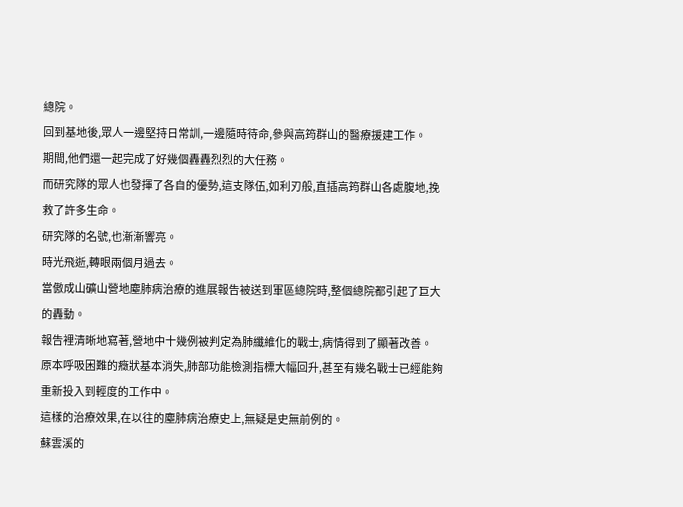總院。
回到基地後,眾人一邊堅持日常訓,一邊隨時待命,參與高筠群山的醫療援建工作。
期間,他們還一起完成了好幾個轟轟烈烈的大任務。
而研究隊的眾人也發揮了各自的優勢,這支隊伍,如利刃般,直插高筠群山各處腹地,挽救了許多生命。
研究隊的名號,也漸漸響亮。
時光飛逝,轉眼兩個月過去。
當傲成山礦山營地塵肺病治療的進展報告被送到軍區總院時,整個總院都引起了巨大的轟動。
報告裡清晰地寫著,營地中十幾例被判定為肺纖維化的戰士,病情得到了顯著改善。
原本呼吸困難的癥狀基本消失,肺部功能檢測指標大幅回升,甚至有幾名戰士已經能夠重新投入到輕度的工作中。
這樣的治療效果,在以往的塵肺病治療史上,無疑是史無前例的。
蘇雲溪的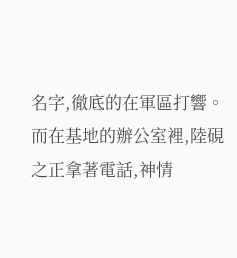名字,徹底的在軍區打響。
而在基地的辦公室裡,陸硯之正拿著電話,神情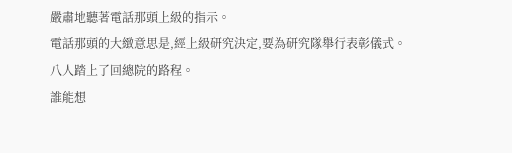嚴肅地聽著電話那頭上級的指示。
電話那頭的大緻意思是,經上級研究決定,要為研究隊舉行表彰儀式。
八人踏上了回總院的路程。
誰能想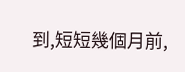到,短短幾個月前,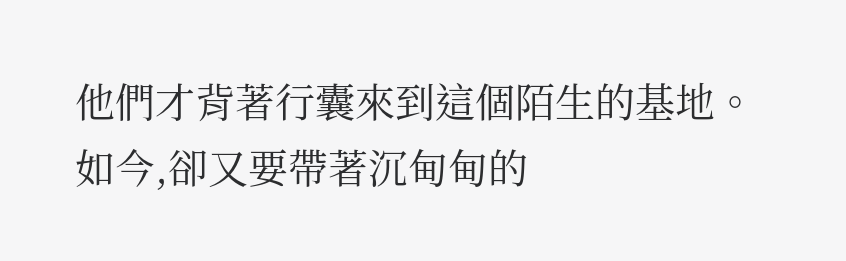他們才背著行囊來到這個陌生的基地。
如今,卻又要帶著沉甸甸的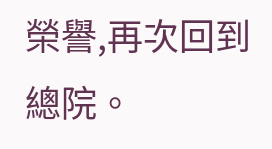榮譽,再次回到總院。